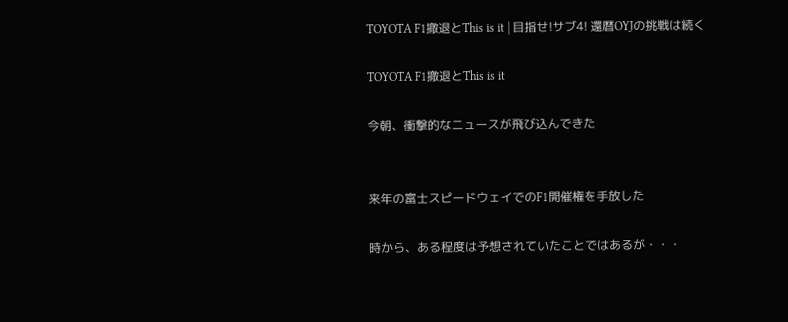TOYOTA F1撤退とThis is it | 目指せ!サブ4! 還暦OYJの挑戦は続く

TOYOTA F1撤退とThis is it

今朝、衝撃的なニュースが飛び込んできた


来年の富士スピードウェイでのF1開催権を手放した

時から、ある程度は予想されていたことではあるが・・・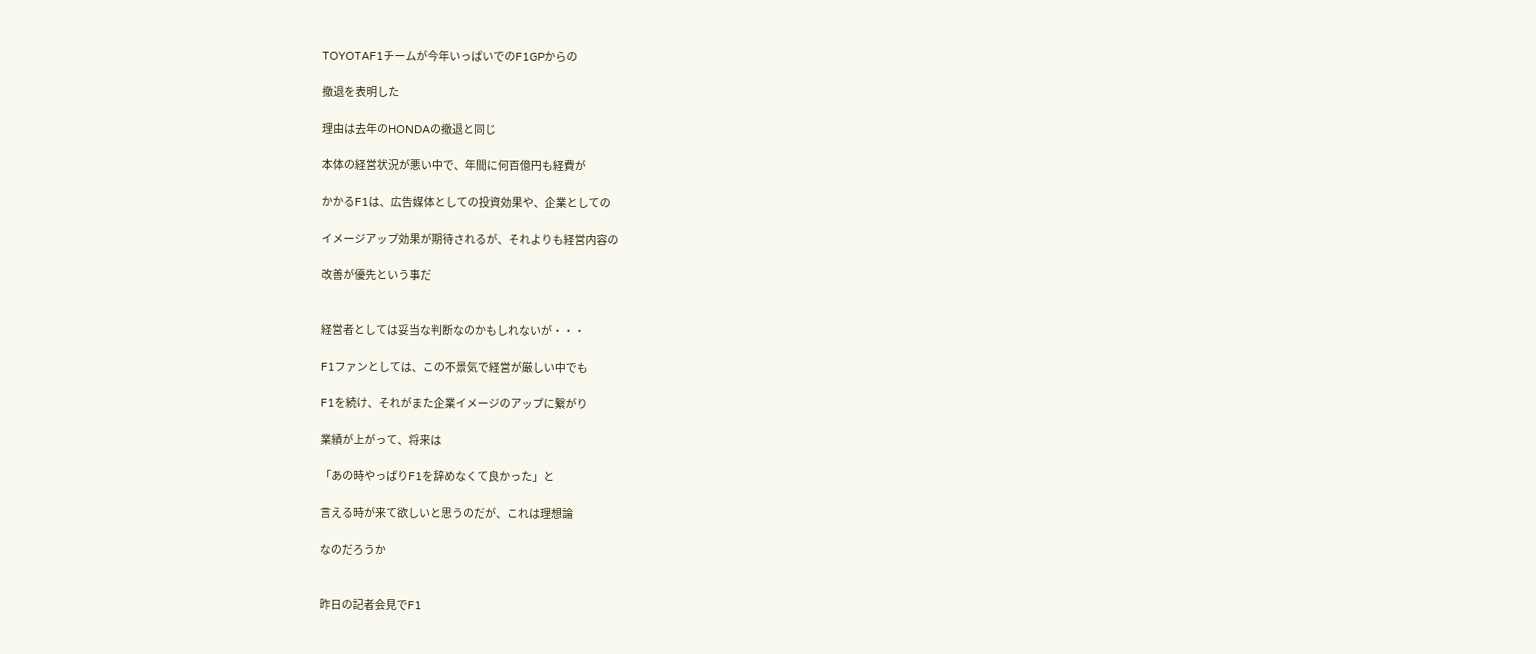TOYOTAF1チームが今年いっぱいでのF1GPからの

撤退を表明した

理由は去年のHONDAの撤退と同じ

本体の経営状況が悪い中で、年間に何百億円も経費が

かかるF1は、広告媒体としての投資効果や、企業としての

イメージアップ効果が期待されるが、それよりも経営内容の

改善が優先という事だ


経営者としては妥当な判断なのかもしれないが・・・

F1ファンとしては、この不景気で経営が厳しい中でも

F1を続け、それがまた企業イメージのアップに繋がり

業績が上がって、将来は

「あの時やっぱりF1を辞めなくて良かった」と

言える時が来て欲しいと思うのだが、これは理想論

なのだろうか


昨日の記者会見でF1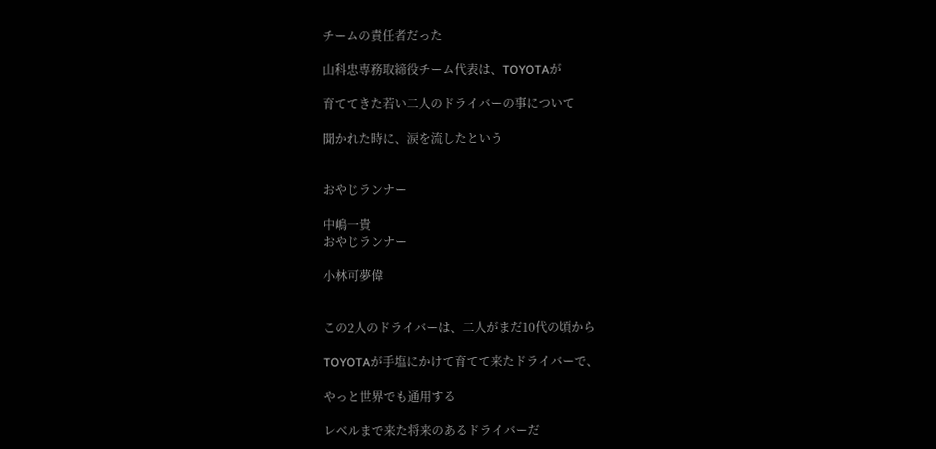チームの責任者だった

山科忠専務取締役チーム代表は、TOYOTAが

育ててきた若い二人のドライバーの事について

聞かれた時に、涙を流したという


おやじランナー

中嶋一貴
おやじランナー

小林可夢偉


この2人のドライバーは、二人がまだ10代の頃から

TOYOTAが手塩にかけて育てて来たドライバーで、

やっと世界でも通用する

レベルまで来た将来のあるドライバーだ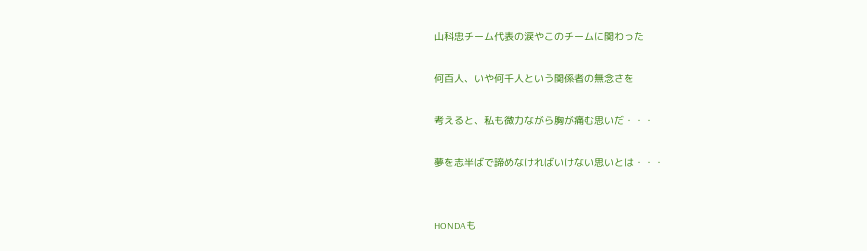山科忠チーム代表の涙やこのチームに関わった

何百人、いや何千人という関係者の無念さを

考えると、私も微力ながら胸が痛む思いだ・・・

夢を志半ばで諦めなければいけない思いとは・・・


HONDAも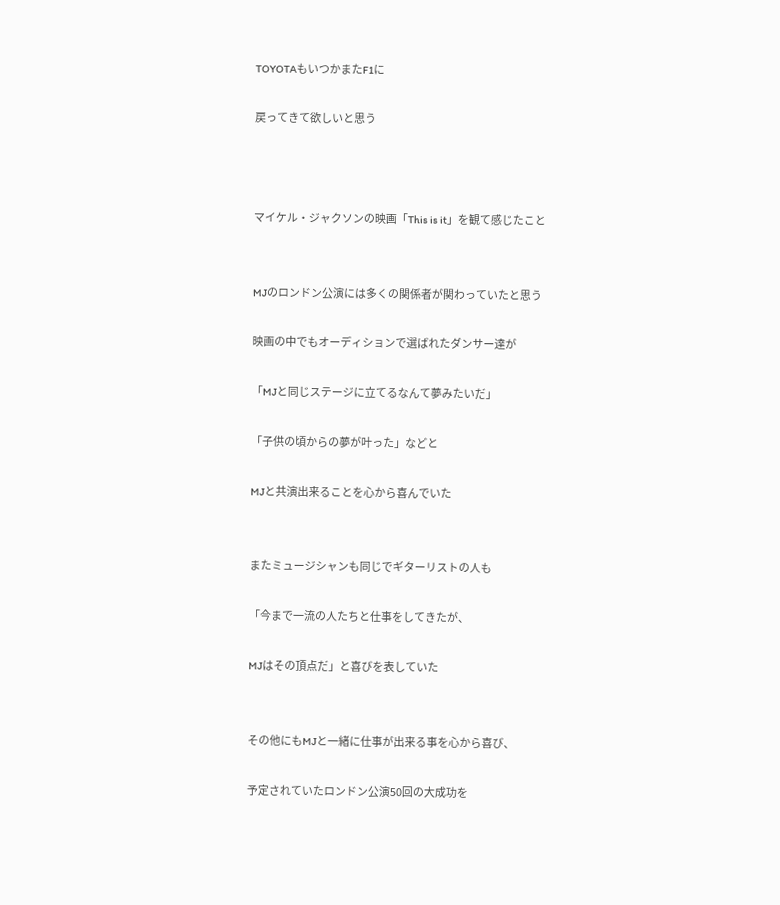TOYOTAもいつかまたF1に

戻ってきて欲しいと思う



マイケル・ジャクソンの映画「This is it」を観て感じたこと


MJのロンドン公演には多くの関係者が関わっていたと思う

映画の中でもオーディションで選ばれたダンサー達が

「MJと同じステージに立てるなんて夢みたいだ」

「子供の頃からの夢が叶った」などと

MJと共演出来ることを心から喜んでいた


またミュージシャンも同じでギターリストの人も

「今まで一流の人たちと仕事をしてきたが、

MJはその頂点だ」と喜びを表していた


その他にもMJと一緒に仕事が出来る事を心から喜び、

予定されていたロンドン公演50回の大成功を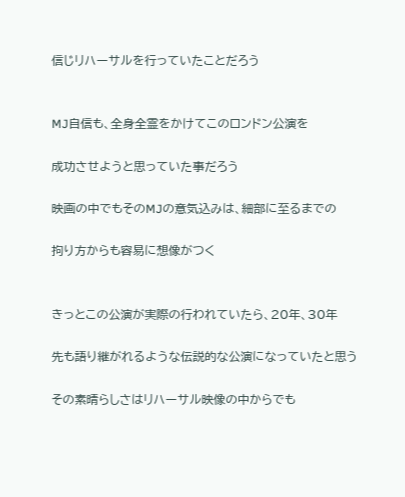信じリハーサルを行っていたことだろう


MJ自信も、全身全霊をかけてこのロンドン公演を

成功させようと思っていた事だろう

映画の中でもそのMJの意気込みは、細部に至るまでの

拘り方からも容易に想像がつく


きっとこの公演が実際の行われていたら、20年、30年

先も語り継がれるような伝説的な公演になっていたと思う

その素晴らしさはリハーサル映像の中からでも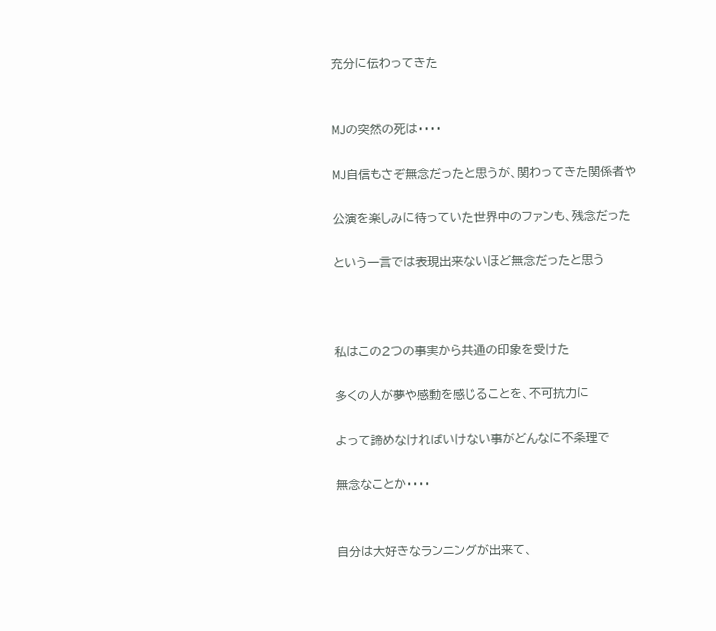充分に伝わってきた


MJの突然の死は・・・・

MJ自信もさぞ無念だったと思うが、関わってきた関係者や

公演を楽しみに待っていた世界中のファンも、残念だった

という一言では表現出来ないほど無念だったと思う



私はこの2つの事実から共通の印象を受けた

多くの人が夢や感動を感じることを、不可抗力に

よって諦めなければいけない事がどんなに不条理で

無念なことか・・・・


自分は大好きなランニングが出来て、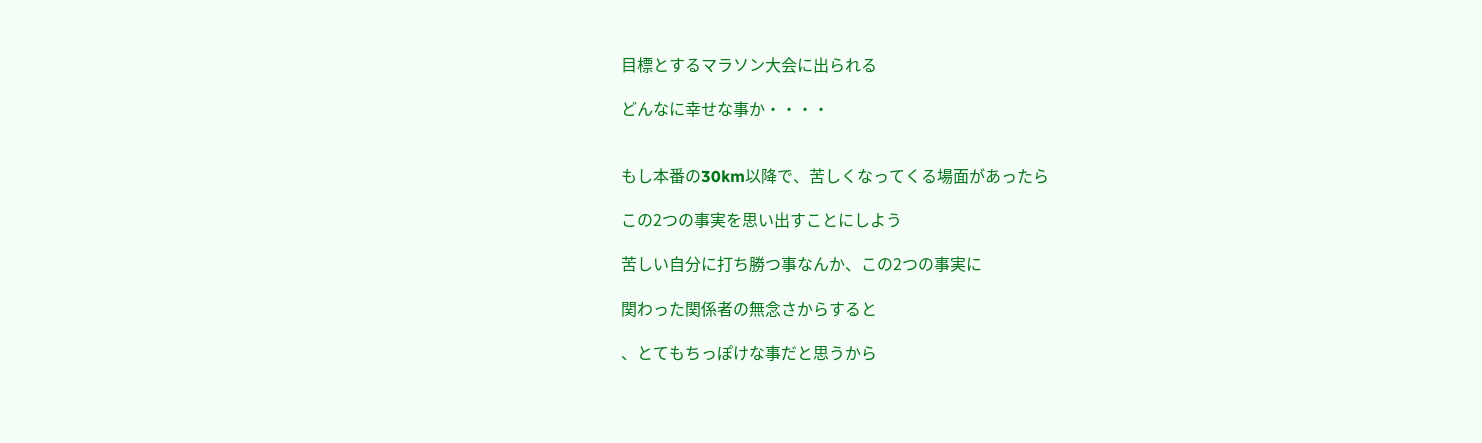目標とするマラソン大会に出られる

どんなに幸せな事か・・・・


もし本番の30km以降で、苦しくなってくる場面があったら

この2つの事実を思い出すことにしよう

苦しい自分に打ち勝つ事なんか、この2つの事実に

関わった関係者の無念さからすると

、とてもちっぽけな事だと思うから